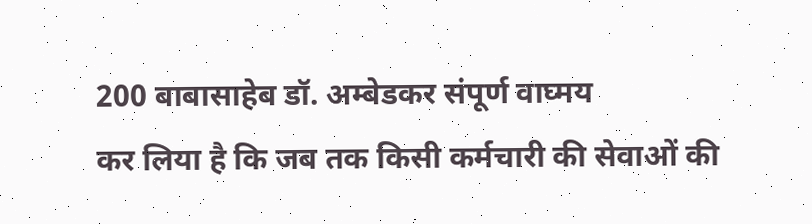200 बाबासाहेब डॉ. अम्बेडकर संपूर्ण वाघ्मय
कर लिया है कि जब तक किसी कर्मचारी की सेवाओं की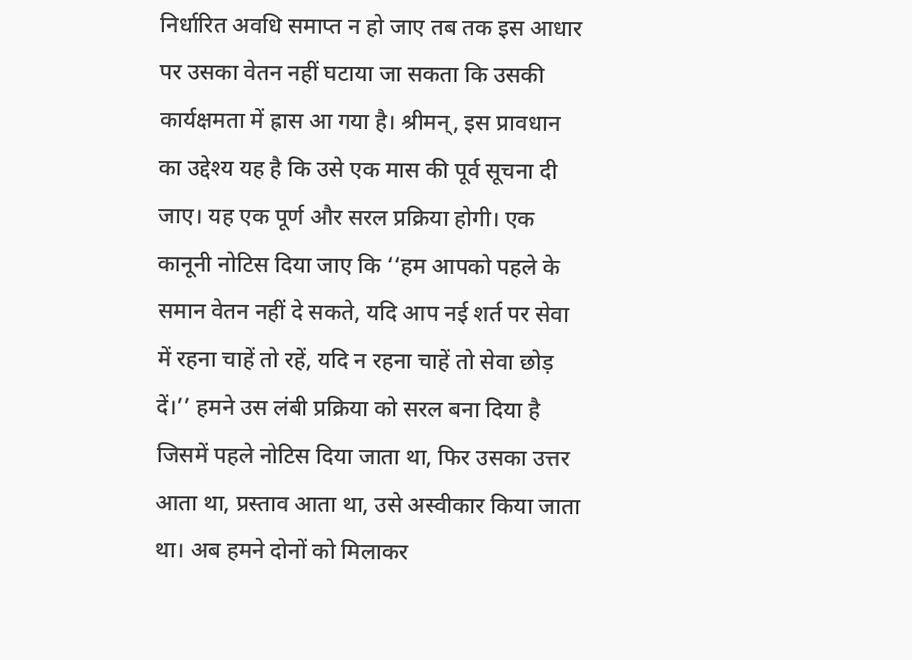निर्धारित अवधि समाप्त न हो जाए तब तक इस आधार पर उसका वेतन नहीं घटाया जा सकता कि उसकी कार्यक्षमता में ह्रास आ गया है। श्रीमन्, इस प्रावधान का उद्देश्य यह है कि उसे एक मास की पूर्व सूचना दी जाए। यह एक पूर्ण और सरल प्रक्रिया होगी। एक कानूनी नोटिस दिया जाए कि ‘‘हम आपको पहले के समान वेतन नहीं दे सकते, यदि आप नई शर्त पर सेवा में रहना चाहें तो रहें, यदि न रहना चाहें तो सेवा छोड़ दें।’’ हमने उस लंबी प्रक्रिया को सरल बना दिया है जिसमें पहले नोटिस दिया जाता था, फिर उसका उत्तर आता था, प्रस्ताव आता था, उसे अस्वीकार किया जाता था। अब हमने दोनों को मिलाकर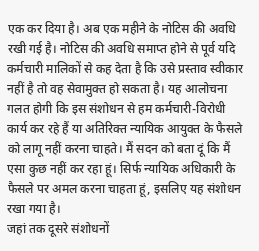एक कर दिया है। अब एक महीने के नोटिस की अवधि रखी गई है। नोटिस की अवधि समाप्त होने से पूर्व यदि कर्मचारी मालिकों से कह देता है कि उसे प्रस्ताव स्वीकार नहीं है तो वह सेवामुक्त हो सकता है। यह आलोचना गलत होगी कि इस संशोधन से हम कर्मचारी-विरोधी कार्य कर रहे हैं या अतिरिक्त न्यायिक आयुक्त के फैसले को लागू नहीं करना चाहते। मैं सदन को बता दूं कि मैं एसा कुछ नहीं कर रहा हूं। सिर्फ न्यायिक अधिकारी के फैसले पर अमल करना चाहता हूं, इसलिए यह संशोधन रखा गया है।
जहां तक दूसरे संशोधनों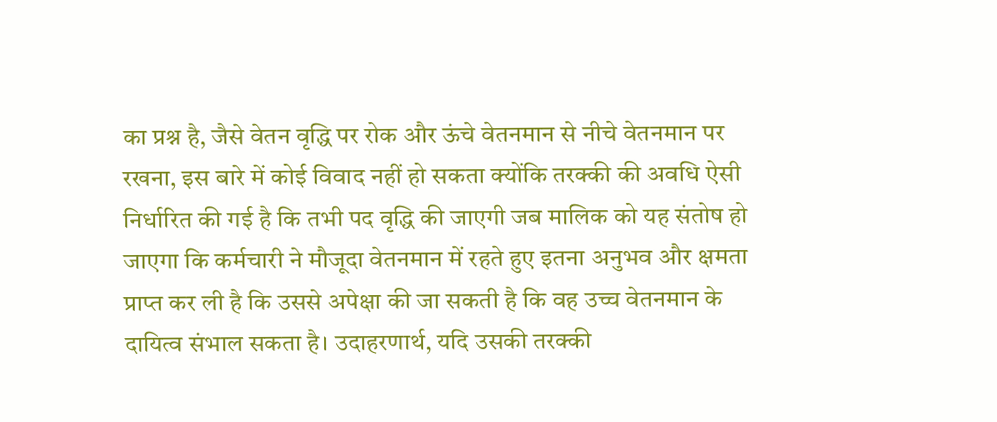का प्रश्न है, जैसे वेतन वृद्धि पर रोक और ऊंचे वेतनमान से नीचे वेतनमान पर रखना, इस बारे में कोई विवाद नहीं हो सकता क्योंकि तरक्की की अवधि ऐसी निर्धारित की गई है कि तभी पद वृद्धि की जाएगी जब मालिक को यह संतोष हो जाएगा कि कर्मचारी ने मौजूदा वेतनमान में रहते हुए इतना अनुभव और क्षमता प्राप्त कर ली है कि उससे अपेक्षा की जा सकती है कि वह उच्च वेतनमान के दायित्व संभाल सकता है। उदाहरणार्थ, यदि उसकी तरक्की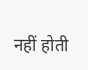नहीं होती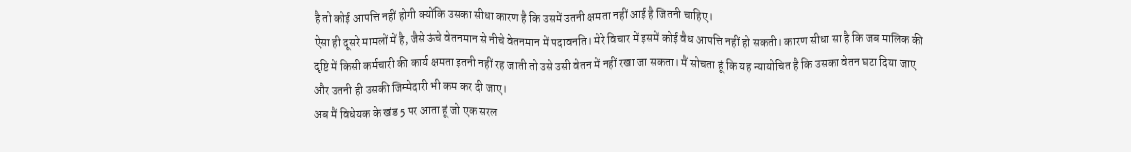है तो कोई आपत्ति नहीं होगी क्योंकि उसका सीधा कारण है कि उसमें उतनी क्षमता नहीं आई है जितनी चाहिए।
ऐसा ही दूसरे मामलों में है, जैसे ऊंचे वेतनमान से नीचे वेतनमान में पदावनति। मेरे विचार में इसमें कोई वैध आपत्ति नहीं हो सकती। कारण सीधा सा है कि जब मालिक की दृष्टि में किसी कर्मचारी की कार्य क्षमता इतनी नहीं रह जाती तो उसे उसी वेतन में नहीं रखा जा सकता। मैं सोचता हूं कि यह न्यायोचित है कि उसका वेतन घटा दिया जाए और उतनी ही उसकी जिम्मेदारी भी कम कर दी जाए।
अब मैं विधेयक के खंड 5 पर आता हूं जो एक सरल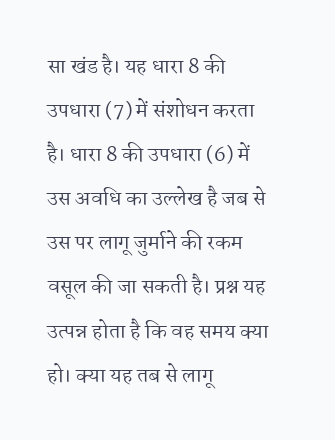सा खंड है। यह धारा 8 की उपधारा (7) में संशोधन करता है। धारा 8 की उपधारा (6) में उस अवधि का उल्लेख है जब से उस पर लागू जुर्माने की रकम वसूल की जा सकती है। प्रश्न यह उत्पन्न होता है कि वह समय क्या हो। क्या यह तब से लागू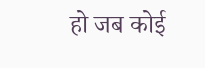हो जब कोई